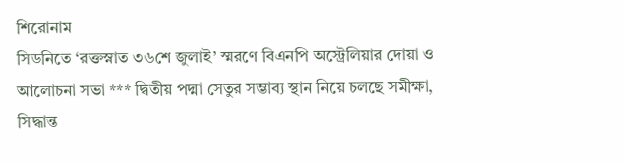শিরোনাম
সিডনিতে ‘রক্তস্নাত ৩৬শে জুলাই’ স্মরণে বিএনপি অস্ট্রেলিয়ার দোয়া ও আলোচনা সভা *** দ্বিতীয় পদ্মা সেতুর সম্ভাব্য স্থান নিয়ে চলছে সমীক্ষা, সিদ্ধান্ত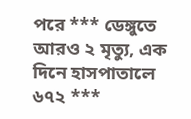পরে *** ডেঙ্গুতে আরও ২ মৃত্যু, এক দিনে হাসপাতালে ৬৭২ ***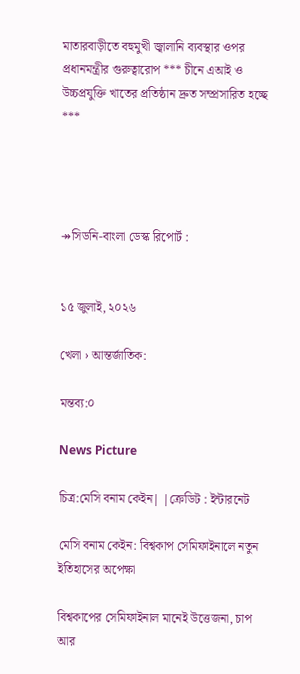মাতারবাড়ীতে বহুমুখী জ্বালানি ব্যবস্থার ওপর প্রধানমন্ত্রীর গুরুত্বারোপ *** চীনে এআই ও উচ্চপ্রযুক্তি খাতের প্রতিষ্ঠান দ্রুত সম্প্রসারিত হচ্ছে ***




↠সিডনি-বাংলা ডেস্ক রিপোর্ট :


১৫ জুলাই, ২০২৬

খেলা › আন্তর্জাতিক:

মন্তব্য:০

News Picture

চিত্র:মেসি বনাম কেইন| |ক্রেডিট : ইন্টারনেট

মেসি বনাম কেইন: বিশ্বকাপ সেমিফাইনালে নতুন ইতিহাসের অপেক্ষা

বিশ্বকাপের সেমিফাইনাল মানেই উত্তেজনা, চাপ আর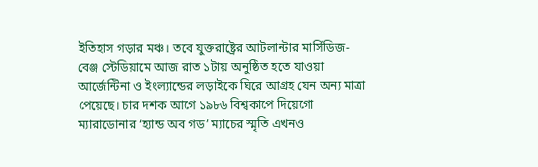ইতিহাস গড়ার মঞ্চ। তবে যুক্তরাষ্ট্রের আটলান্টার মার্সিডিজ-বেঞ্জ স্টেডিয়ামে আজ রাত ১টায় অনুষ্ঠিত হতে যাওয়া আর্জেন্টিনা ও ইংল্যান্ডের লড়াইকে ঘিরে আগ্রহ যেন অন্য মাত্রা পেয়েছে। চার দশক আগে ১৯৮৬ বিশ্বকাপে দিয়েগো ম্যারাডোনার ‘হ্যান্ড অব গড’ ম্যাচের স্মৃতি এখনও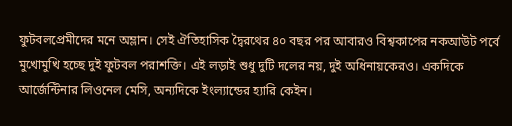ফুটবলপ্রেমীদের মনে অম্লান। সেই ঐতিহাসিক দ্বৈরথের ৪০ বছর পর আবারও বিশ্বকাপের নকআউট পর্বে মুখোমুখি হচ্ছে দুই ফুটবল পরাশক্তি। এই লড়াই শুধু দুটি দলের নয়, দুই অধিনায়কেরও। একদিকে আর্জেন্টিনার লিওনেল মেসি, অন্যদিকে ইংল্যান্ডের হ্যারি কেইন।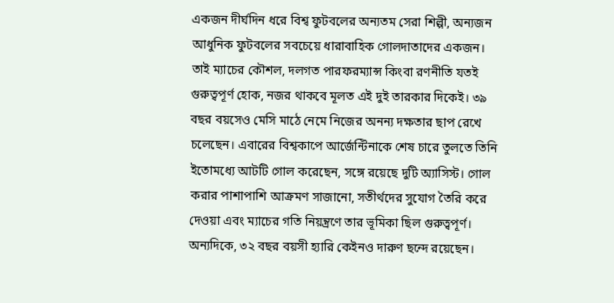একজন দীর্ঘদিন ধরে বিশ্ব ফুটবলের অন্যতম সেরা শিল্পী, অন্যজন আধুনিক ফুটবলের সবচেয়ে ধারাবাহিক গোলদাতাদের একজন। তাই ম্যাচের কৌশল, দলগত পারফরম্যান্স কিংবা রণনীতি যতই গুরুত্বপূর্ণ হোক, নজর থাকবে মূলত এই দুই তারকার দিকেই। ৩৯ বছর বয়সেও মেসি মাঠে নেমে নিজের অনন্য দক্ষতার ছাপ রেখে চলেছেন। এবারের বিশ্বকাপে আর্জেন্টিনাকে শেষ চারে তুলতে তিনি ইতোমধ্যে আটটি গোল করেছেন, সঙ্গে রয়েছে দুটি অ্যাসিস্ট। গোল করার পাশাপাশি আক্রমণ সাজানো, সতীর্থদের সুযোগ তৈরি করে দেওয়া এবং ম্যাচের গতি নিয়ন্ত্রণে তার ভূমিকা ছিল গুরুত্বপূর্ণ। অন্যদিকে, ৩২ বছর বয়সী হ্যারি কেইনও দারুণ ছন্দে রয়েছেন।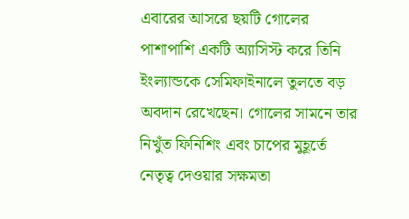এবারের আসরে ছয়টি গোলের পাশাপাশি একটি অ্যাসিস্ট করে তিনি ইংল্যান্ডকে সেমিফাইনালে তুলতে বড় অবদান রেখেছেন। গোলের সামনে তার নিখুঁত ফিনিশিং এবং চাপের মুহূর্তে নেতৃত্ব দেওয়ার সক্ষমতা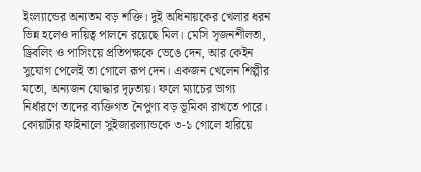ইংল্যান্ডের অন্যতম বড় শক্তি। দুই অধিনায়কের খেলার ধরন ভিন্ন হলেও দায়িত্ব পালনে রয়েছে মিল। মেসি সৃজনশীলতা, ড্রিবলিং ও পাসিংয়ে প্রতিপক্ষকে ভেঙে দেন, আর কেইন সুযোগ পেলেই তা গোলে রূপ দেন। একজন খেলেন শিল্পীর মতো, অন্যজন যোদ্ধার দৃঢ়তায়। ফলে ম্যাচের ভাগ্য নির্ধারণে তাদের ব্যক্তিগত নৈপুণ্য বড় ভূমিকা রাখতে পারে। কোয়ার্টার ফাইনালে সুইজারল্যান্ডকে ৩-১ গোলে হারিয়ে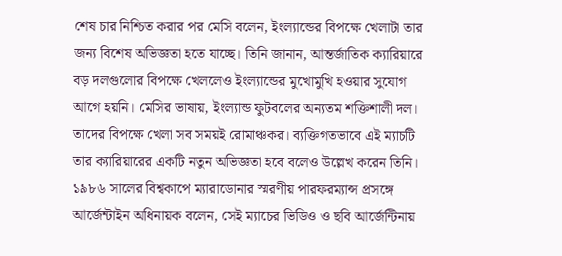শেষ চার নিশ্চিত করার পর মেসি বলেন, ইংল্যান্ডের বিপক্ষে খেলাটা তার জন্য বিশেষ অভিজ্ঞতা হতে যাচ্ছে। তিনি জানান, আন্তর্জাতিক ক্যারিয়ারে বড় দলগুলোর বিপক্ষে খেললেও ইংল্যান্ডের মুখোমুখি হওয়ার সুযোগ আগে হয়নি। মেসির ভাষায়, ইংল্যান্ড ফুটবলের অন্যতম শক্তিশালী দল। তাদের বিপক্ষে খেলা সব সময়ই রোমাঞ্চকর। ব্যক্তিগতভাবে এই ম্যাচটি তার ক্যারিয়ারের একটি নতুন অভিজ্ঞতা হবে বলেও উল্লেখ করেন তিনি। ১৯৮৬ সালের বিশ্বকাপে ম্যারাডোনার স্মরণীয় পারফরম্যান্স প্রসঙ্গে আর্জেন্টাইন অধিনায়ক বলেন, সেই ম্যাচের ভিডিও ও ছবি আর্জেন্টিনায়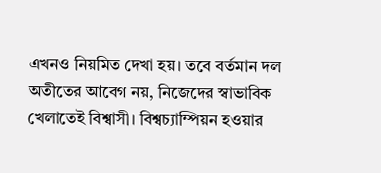এখনও নিয়মিত দেখা হয়। তবে বর্তমান দল অতীতের আবেগ নয়, নিজেদের স্বাভাবিক খেলাতেই বিশ্বাসী। বিশ্বচ্যাম্পিয়ন হওয়ার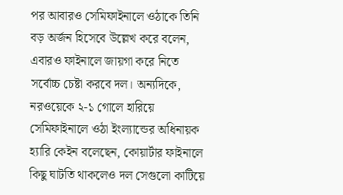পর আবারও সেমিফাইনালে ওঠাকে তিনি বড় অর্জন হিসেবে উল্লেখ করে বলেন, এবারও ফাইনালে জায়গা করে নিতে সর্বোচ্চ চেষ্টা করবে দল। অন্যদিকে, নরওয়েকে ২-১ গোলে হারিয়ে সেমিফাইনালে ওঠা ইংল্যান্ডের অধিনায়ক হ্যারি কেইন বলেছেন, কোয়ার্টার ফাইনালে কিছু ঘাটতি থাকলেও দল সেগুলো কাটিয়ে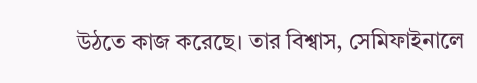উঠতে কাজ করেছে। তার বিশ্বাস, সেমিফাইনালে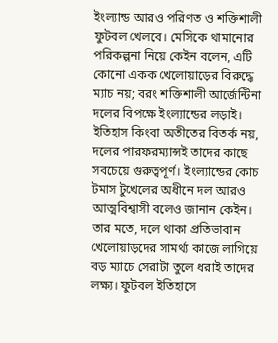ইংল্যান্ড আরও পরিণত ও শক্তিশালী ফুটবল খেলবে। মেসিকে থামানোর পরিকল্পনা নিয়ে কেইন বলেন, এটি কোনো একক খেলোয়াড়ের বিরুদ্ধে ম্যাচ নয়; বরং শক্তিশালী আর্জেন্টিনা দলের বিপক্ষে ইংল্যান্ডের লড়াই। ইতিহাস কিংবা অতীতের বিতর্ক নয়, দলের পারফরম্যান্সই তাদের কাছে সবচেয়ে গুরুত্বপূর্ণ। ইংল্যান্ডের কোচ টমাস টুখেলের অধীনে দল আরও আত্মবিশ্বাসী বলেও জানান কেইন। তার মতে, দলে থাকা প্রতিভাবান খেলোয়াড়দের সামর্থ্য কাজে লাগিয়ে বড় ম্যাচে সেরাটা তুলে ধরাই তাদের লক্ষ্য। ফুটবল ইতিহাসে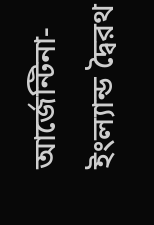আর্জেন্টিনা-ইংল্যান্ড দ্বৈরথ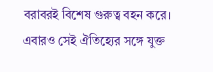বরাবরই বিশেষ গুরুত্ব বহন করে। এবারও সেই ঐতিহ্যের সঙ্গে যুক্ত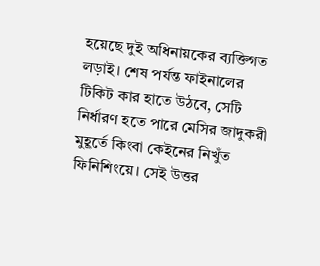হয়েছে দুই অধিনায়কের ব্যক্তিগত লড়াই। শেষ পর্যন্ত ফাইনালের টিকিট কার হাতে উঠবে, সেটি নির্ধারণ হতে পারে মেসির জাদুকরী মুহূর্তে কিংবা কেইনের নিখুঁত ফিনিশিংয়ে। সেই উত্তর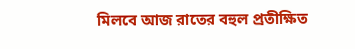মিলবে আজ রাতের বহুল প্রতীক্ষিত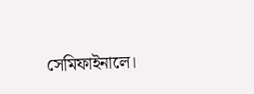সেমিফাইনালে।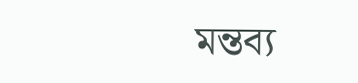মন্তব্য